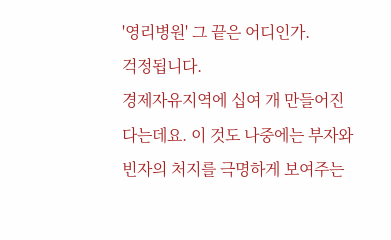'영리병원' 그 끝은 어디인가.
걱정됩니다.
경제자유지역에 십여 개 만들어진다는데요. 이 것도 나중에는 부자와 빈자의 처지를 극명하게 보여주는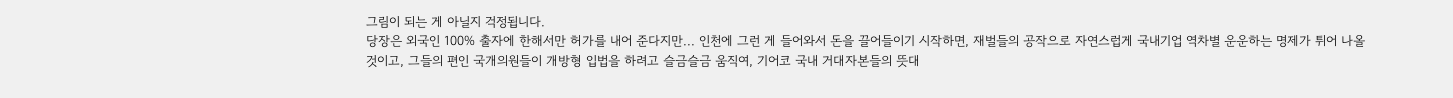그림이 되는 게 아닐지 걱정됩니다.
당장은 외국인 100% 출자에 한해서만 허가를 내어 준다지만... 인천에 그런 게 들어와서 돈을 끌어들이기 시작하면, 재벌들의 공작으로 자연스럽게 국내기업 역차별 운운하는 명제가 튀어 나올 것이고, 그들의 편인 국개의원들이 개방형 입법을 하려고 슬금슬금 움직여, 기어코 국내 거대자본들의 뜻대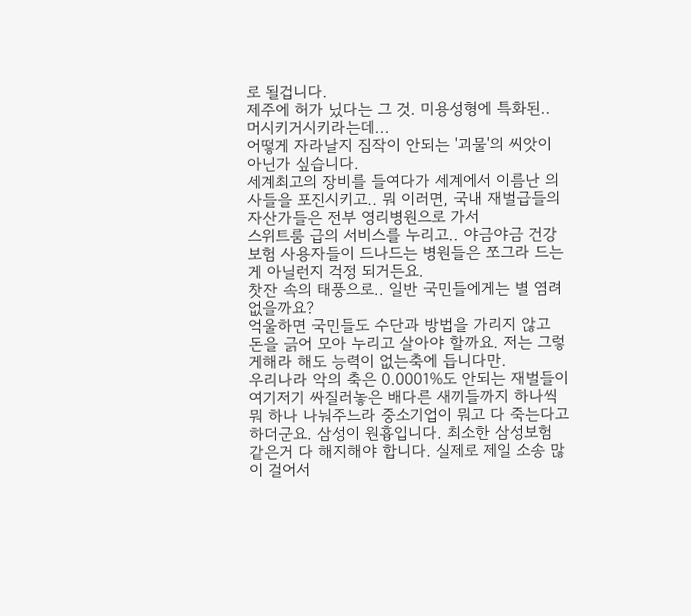로 될겁니다.
제주에 허가 닜다는 그 것. 미용성형에 특화된.. 머시키거시키라는데...
어떻게 자라날지 짐작이 안되는 '괴물'의 씨앗이 아닌가 싶습니다.
세계최고의 장비를 들여다가 세계에서 이름난 의사들을 포진시키고.. 뭐 이러면, 국내 재벌급들의 자산가들은 전부 영리병원으로 가서
스위트룸 급의 서비스를 누리고.. 야금야금 건강보험 사용자들이 드나드는 병원들은 쪼그라 드는 게 아닐런지 걱정 되거든요.
찻잔 속의 태풍으로.. 일반 국민들에게는 별 염려 없을까요?
억울하면 국민들도 수단과 방법을 가리지 않고 돈을 긁어 모아 누리고 살아야 할까요. 저는 그렇게해라 해도 능력이 없는축에 듭니다만.
우리나라 악의 축은 0.0001%도 안되는 재벌들이 여기저기 싸질러놓은 배다른 새끼들까지 하나씩 뭐 하나 나눠주느라 중소기업이 뭐고 다 죽는다고 하더군요. 삼성이 원흉입니다. 최소한 삼성보험 같은거 다 해지해야 합니다. 실제로 제일 소송 많이 걸어서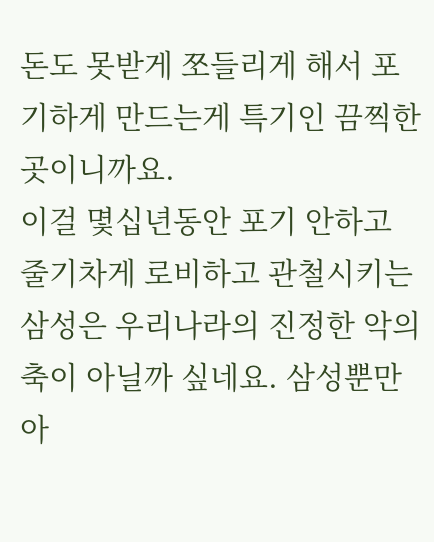돈도 못받게 쪼들리게 해서 포기하게 만드는게 특기인 끔찍한 곳이니까요.
이걸 몇십년동안 포기 안하고 줄기차게 로비하고 관철시키는 삼성은 우리나라의 진정한 악의 축이 아닐까 싶네요. 삼성뿐만 아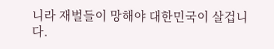니라 재벌들이 망해야 대한민국이 살겁니다.